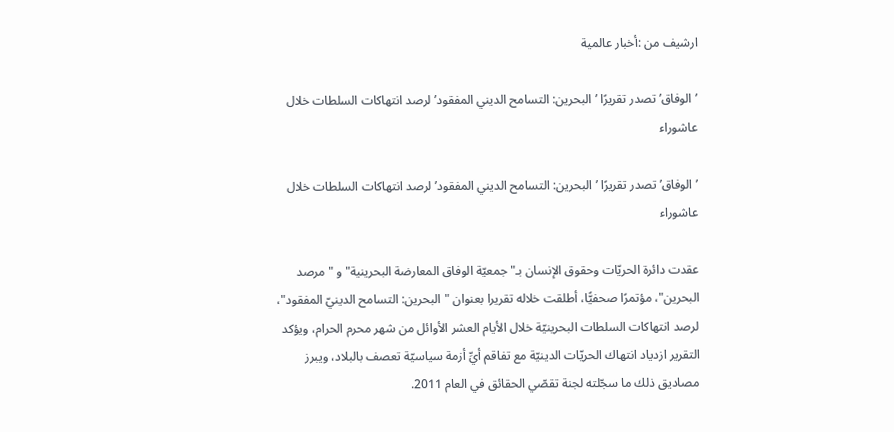ارشيف من :أخبار عالمية

’الوفاق’ تصدر تقريرًا ’البحرين: التسامح الديني المفقود’ لرصد انتهاكات السلطات خلال عاشوراء

’الوفاق’ تصدر تقريرًا ’البحرين: التسامح الديني المفقود’ لرصد انتهاكات السلطات خلال عاشوراء

عقدت دائرة الحريّات وحقوق الإنسان بـ"جمعيّة الوفاق المعارضة البحرينية" و "مرصد البحرين"، مؤتمرًا صحفيًّا، أطلقت خلاله تقريرا بعنوان "البحرين: التسامح الدينيّ المفقود"، لرصد انتهاكات السلطات البحرينيّة خلال الأيام العشر الأوائل من شهر محرم الحرام، ويؤكد التقرير ازدياد انتهاك الحريّات الدينيّة مع تفاقم أيِّ أزمة سياسيّة تعصف بالبلاد، ويبرز مصاديق ذلك ما سجّلته لجنة تقصّي الحقائق في العام 2011.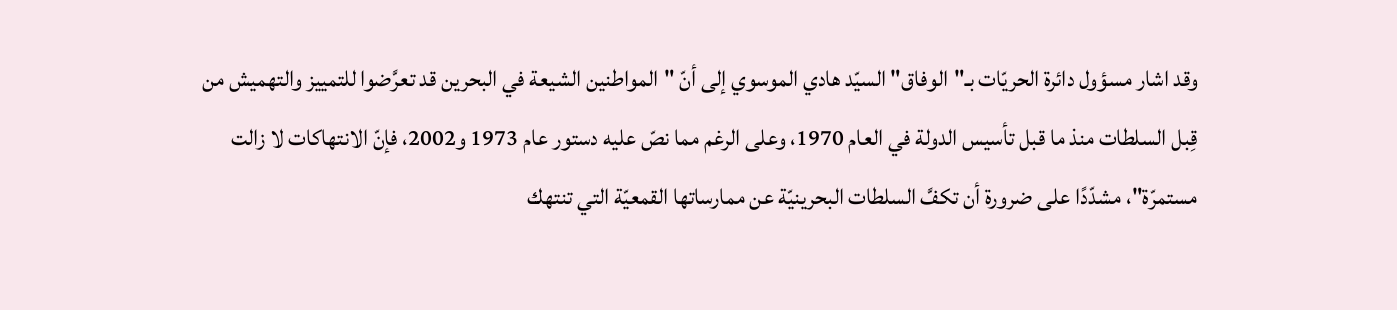وقد اشار مسؤول دائرة الحريّات بـ"الوفاق" السيّد هادي الموسوي إلى أنّ "المواطنين الشيعة في البحرين قد تعرَّضوا للتمييز والتهميش من قِبل السلطات منذ ما قبل تأسيس الدولة في العام 1970، وعلى الرغم مما نصّ عليه دستور عام 1973 و2002، فإنّ الانتهاكات لا زالت مستمرّة"، مشدّدًا على ضرورة أن تكفَّ السلطات البحرينيّة عن ممارساتها القمعيّة التي تنتهك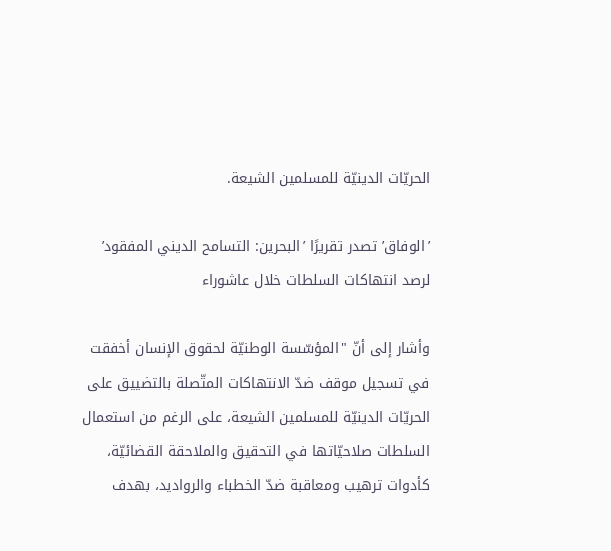الحريّات الدينيّة للمسلمين الشيعة.

’الوفاق’ تصدر تقريرًا ’البحرين: التسامح الديني المفقود’ لرصد انتهاكات السلطات خلال عاشوراء

وأشار إلى أنّ "المؤسّسة الوطنيّة لحقوق الإنسان أخفقت في تسجيل موقف ضدّ الانتهاكات المتّصلة بالتضييق على الحريّات الدينيّة للمسلمين الشيعة، على الرغم من استعمال السلطات صلاحيّاتها في التحقيق والملاحقة القضائيّة، كأدوات ترهيب ومعاقبة ضدّ الخطباء والرواديد، بهدف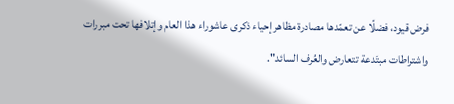فرض قيود، فضلًا عن تعمّدها مصادرة مظاهر إحياء ذكرى عاشوراء هذا العام وإتلافها تحت مبررات واشتراطات مبتَدعة تتعارض والعُرف السائد".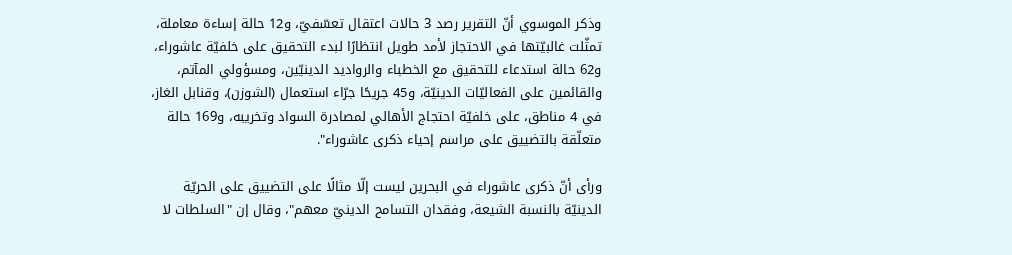وذكر الموسوي أنّ التقرير رصد 3 حالات اعتقال تعسّفيّ، و12 حالة إساءة معاملة، تمثّلت غالبيّتها في الاحتجاز لأمد طويل انتظارًا لبدء التحقيق على خلفيّة عاشوراء، و62 حالة استدعاء للتحقيق مع الخطباء والرواديد الدينيّين، ومسؤولي المآتم، والقائمين على الفعاليّات الدينيّة، و45 جريحًا جرّاء استعمال (الشوزن)، وقنابل الغاز، في 4 مناطق، على خلفيّة احتجاج الأهالي لمصادرة السواد وتخريبه، و169 حالة متعلّقة بالتضييق على مراسم إحياء ذكرى عاشوراء".

ورأى أنّ ذكرى عاشوراء في البحرين ليست إلّا مثالًا على التضييق على الحريّة الدينيّة بالنسبة الشيعة، وفقدان التسامح الدينيّ معهم"، وقال إن "السلطات لا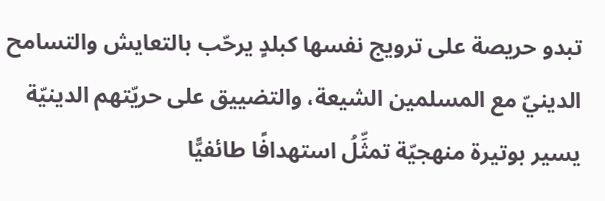تبدو حريصة على ترويج نفسها كبلدٍ يرحّب بالتعايش والتسامح الدينيّ مع المسلمين الشيعة، والتضييق على حريّتهم الدينيّة يسير بوتيرة منهجيّة تمثِّلُ استهدافًا طائفيًّا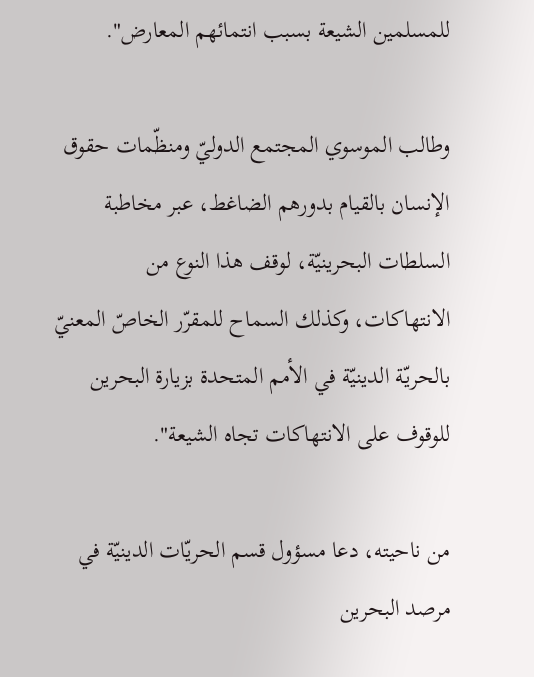للمسلمين الشيعة بسبب انتمائهم المعارض".

وطالب الموسوي المجتمع الدوليّ ومنظّمات حقوق الإنسان بالقيام بدورهم الضاغط، عبر مخاطبة السلطات البحرينيّة، لوقف هذا النوع من الانتهاكات، وكذلك السماح للمقرّر الخاصّ المعنيّ بالحريّة الدينيّة في الأمم المتحدة بزيارة البحرين للوقوف على الانتهاكات تجاه الشيعة".

من ناحيته، دعا مسؤول قسم الحريّات الدينيّة في مرصد البحرين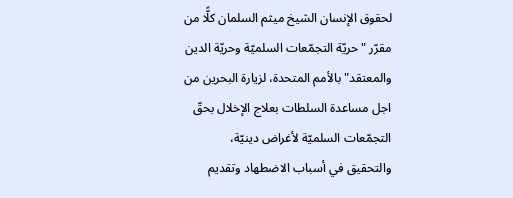لحقوق الإنسان الشيخ ميثم السلمان كلًّا من مقرّر "حريّة التجمّعات السلميّة وحريّة الدين والمعتقد" بالأمم المتحدة، لزيارة البحرين من اجل مساعدة السلطات بعلاج الإخلال بحقّ التجمّعات السلميّة لأغراض دينيّة، والتحقيق في أسباب الاضطهاد وتقديم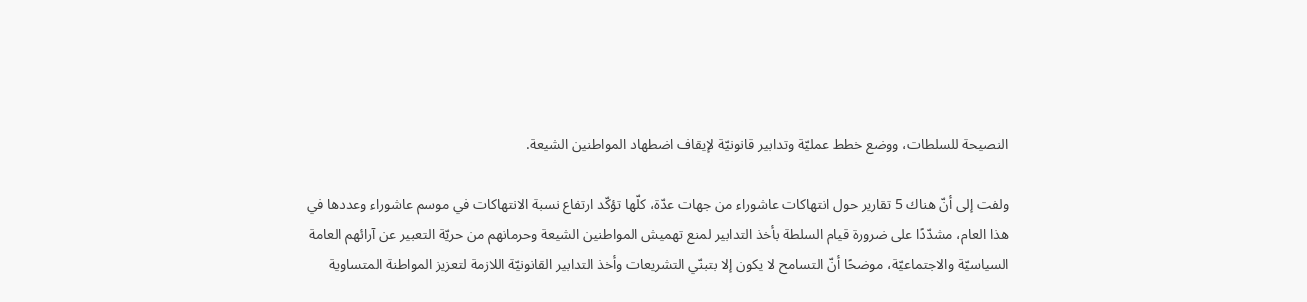النصيحة للسلطات، ووضع خطط عمليّة وتدابير قانونيّة لإيقاف اضطهاد المواطنين الشيعة.

ولفت إلى أنّ هناك 5 تقارير حول انتهاكات عاشوراء من جهات عدّة، كلّها تؤكّد ارتفاع نسبة الانتهاكات في موسم عاشوراء وعددها في هذا العام، مشدّدًا على ضرورة قيام السلطة بأخذ التدابير لمنع تهميش المواطنين الشيعة وحرمانهم من حريّة التعبير عن آرائهم العامة السياسيّة والاجتماعيّة، موضحًا أنّ التسامح لا يكون إلا بتبنّي التشريعات وأخذ التدابير القانونيّة اللازمة لتعزيز المواطنة المتساوية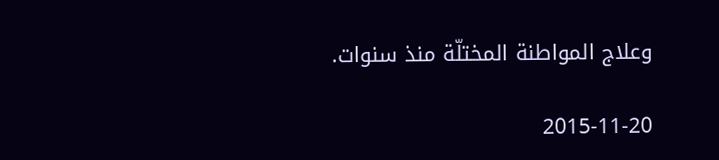وعلاج المواطنة المختلّة منذ سنوات.

2015-11-20